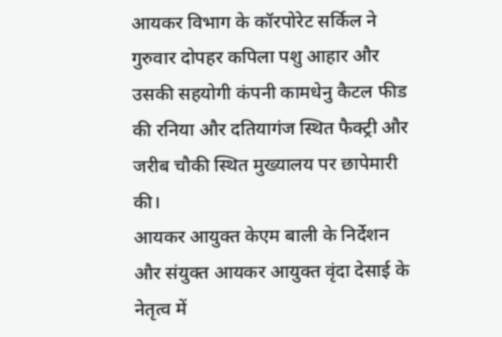आयकर विभाग के कॉरपोरेट सर्किल ने गुरुवार दोपहर कपिला पशु आहार और उसकी सहयोगी कंपनी कामधेनु कैटल फीड की रनिया और दतियागंज स्थित फैक्ट्री और जरीब चौकी स्थित मुख्यालय पर छापेमारी की।
आयकर आयुक्त केएम बाली के निर्देशन और संयुक्त आयकर आयुक्त वृंदा देसाई के नेतृत्व में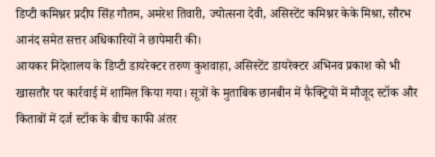डिप्टी कमिश्नर प्रदीप सिंह गौतम, अमरेश तिवारी, ज्योत्सना देवी, असिस्टेंट कमिश्नर केके मिश्रा, सौरभ आनंद समेत सत्तर अधिकारियों ने छापेमारी की।
आयकर निदेशालय के डिप्टी डायरेक्टर तरुण कुशवाहा, असिस्टेंट डायरेक्टर अभिनव प्रकाश को भी खासतौर पर कार्रवाई में शामिल किया गया। सूत्रों के मुताबिक छानबीन में फैक्ट्रियों में मौजूद स्टॉक और किताबों में दर्ज स्टॉक के बीच काफी अंतर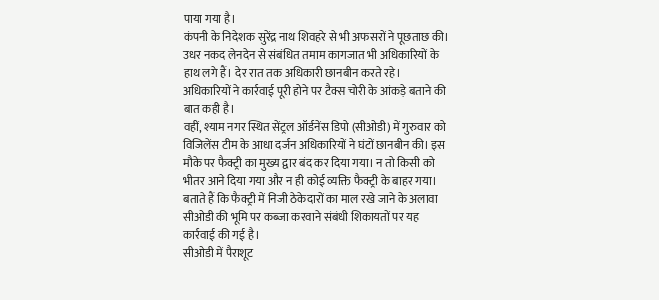पाया गया है।
कंपनी के निदेशक सुरेंद्र नाथ शिवहरे से भी अफसरों ने पूछताछ की। उधर नकद लेनदेन से संबंधित तमाम कागजात भी अधिकारियों के हाथ लगे हैं। देर रात तक अधिकारी छानबीन करते रहे। अधिकारियों ने कार्रवाई पूरी होने पर टैक्स चोरी के आंकड़े बताने की बात कही है।
वहीं, श्याम नगर स्थित सेंट्रल ऑर्डनेंस डिपो (सीओडी) में गुरुवार को विजिलेंस टीम के आधा दर्जन अधिकारियों ने घंटों छानबीन की। इस मौके पर फैक्ट्री का मुख्य द्वार बंद कर दिया गया। न तो किसी को भीतर आने दिया गया और न ही कोई व्यक्ति फैक्ट्री के बाहर गया।
बताते हैं कि फैक्ट्री में निजी ठेकेदारों का माल रखे जाने के अलावा सीओडी की भूमि पर कब्जा करवाने संबंधी शिकायतों पर यह कार्रवाई की गई है।
सीओडी में पैराशूट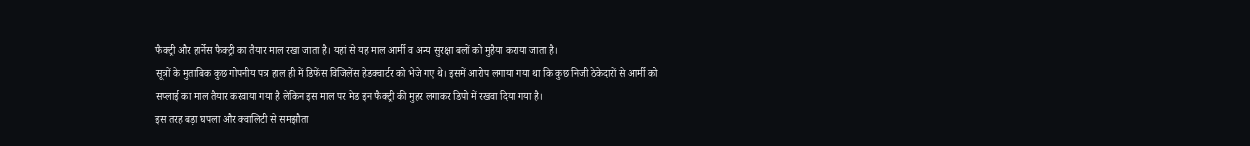फैक्ट्री और हार्नेस फैक्ट्री का तैयार माल रखा जाता है। यहां से यह माल आर्मी व अन्य सुरक्षा बलों को मुहैया कराया जाता है।
सूत्रों के मुताबिक कुछ गोपनीय पत्र हाल ही में डिफेंस विजिलेंस हेडक्वार्टर को भेजे गए थे। इसमें आरोप लगाया गया था कि कुछ निजी ठेकेदारों से आर्मी को सप्लाई का माल तैयार करवाया गया है लेकिन इस माल पर मेड इन फैक्ट्री की मुहर लगाकर डिपो में रखवा दिया गया है।
इस तरह बड़ा घपला और क्वालिटी से समझौता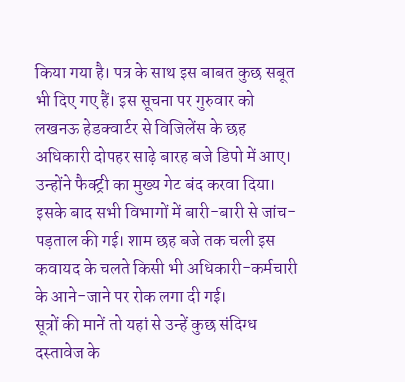किया गया है। पत्र के साथ इस बाबत कुछ सबूत भी दिए गए हैं। इस सूचना पर गुरुवार को लखनऊ हेडक्वार्टर से विजिलेंस के छह अधिकारी दोपहर साढ़े बारह बजे डिपो में आए। उन्होंने फैक्ट्री का मुख्य गेट बंद करवा दिया।
इसके बाद सभी विभागों में बारी-बारी से जांच-पड़ताल की गई। शाम छह बजे तक चली इस कवायद के चलते किसी भी अधिकारी-कर्मचारी के आने-जाने पर रोक लगा दी गई।
सूत्रों की मानें तो यहां से उन्हें कुछ संदिग्ध दस्तावेज के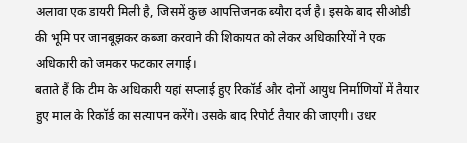अलावा एक डायरी मिली है, जिसमें कुछ आपत्तिजनक ब्यौरा दर्ज है। इसके बाद सीओडी की भूमि पर जानबूझकर कब्जा करवाने की शिकायत को लेकर अधिकारियों ने एक अधिकारी को जमकर फटकार लगाई।
बताते हैं कि टीम के अधिकारी यहां सप्लाई हुए रिकॉर्ड और दोनों आयुध निर्माणियों में तैयार हुए माल के रिकॉर्ड का सत्यापन करेंगे। उसके बाद रिपोर्ट तैयार की जाएगी। उधर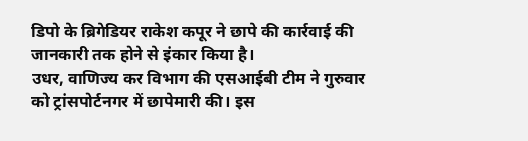डिपो के ब्रिगेडियर राकेश कपूर ने छापे की कार्रवाई की जानकारी तक होने से इंकार किया है।
उधर, वाणिज्य कर विभाग की एसआईबी टीम ने गुरुवार को ट्रांसपोर्टनगर में छापेमारी की। इस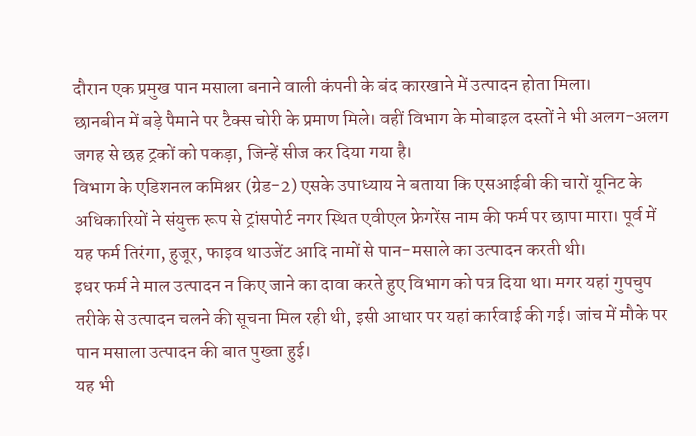दौरान एक प्रमुख पान मसाला बनाने वाली कंपनी के बंद कारखाने में उत्पादन होता मिला।
छानबीन में बड़े पैमाने पर टैक्स चोरी के प्रमाण मिले। वहीं विभाग के मोबाइल दस्तों ने भी अलग-अलग जगह से छह ट्रकों को पकड़ा, जिन्हें सीज कर दिया गया है।
विभाग के एडिशनल कमिश्नर (ग्रेड-2) एसके उपाध्याय ने बताया कि एसआईबी की चारों यूनिट के अधिकारियों ने संयुक्त रूप से ट्रांसपोर्ट नगर स्थित एवीएल फ्रेगरेंस नाम की फर्म पर छापा मारा। पूर्व में यह फर्म तिरंगा, हुजूर, फाइव थाउजेंट आदि नामों से पान-मसाले का उत्पादन करती थी।
इधर फर्म ने माल उत्पादन न किए जाने का दावा करते हुए विभाग को पत्र दिया था। मगर यहां गुपचुप तरीके से उत्पादन चलने की सूचना मिल रही थी, इसी आधार पर यहां कार्रवाई की गई। जांच में मौके पर पान मसाला उत्पादन की बात पुख्ता हुई।
यह भी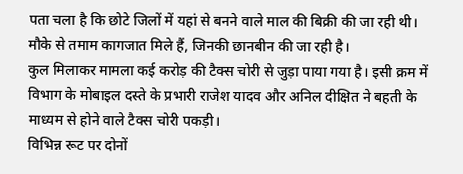पता चला है कि छोटे जिलों में यहां से बनने वाले माल की बिक्री की जा रही थी। मौके से तमाम कागजात मिले हैं, जिनकी छानबीन की जा रही है।
कुल मिलाकर मामला कई करोड़ की टैक्स चोरी से जुड़ा पाया गया है। इसी क्रम में विभाग के मोबाइल दस्ते के प्रभारी राजेश यादव और अनिल दीक्षित ने बहती के माध्यम से होने वाले टैक्स चोरी पकड़ी।
विभिन्न रूट पर दोनों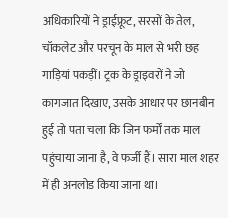अधिकारियों ने ड्राईफ्रूट, सरसों के तेल, चॉकलेट और परचून के माल से भरी छह गाड़ियां पकड़ीं। ट्रक के ड्राइवरों ने जो कागजात दिखाए, उसके आधार पर छानबीन हुई तो पता चला कि जिन फर्मों तक माल पहुंचाया जाना है, वे फर्जी हैं। सारा माल शहर में ही अनलोड किया जाना था।